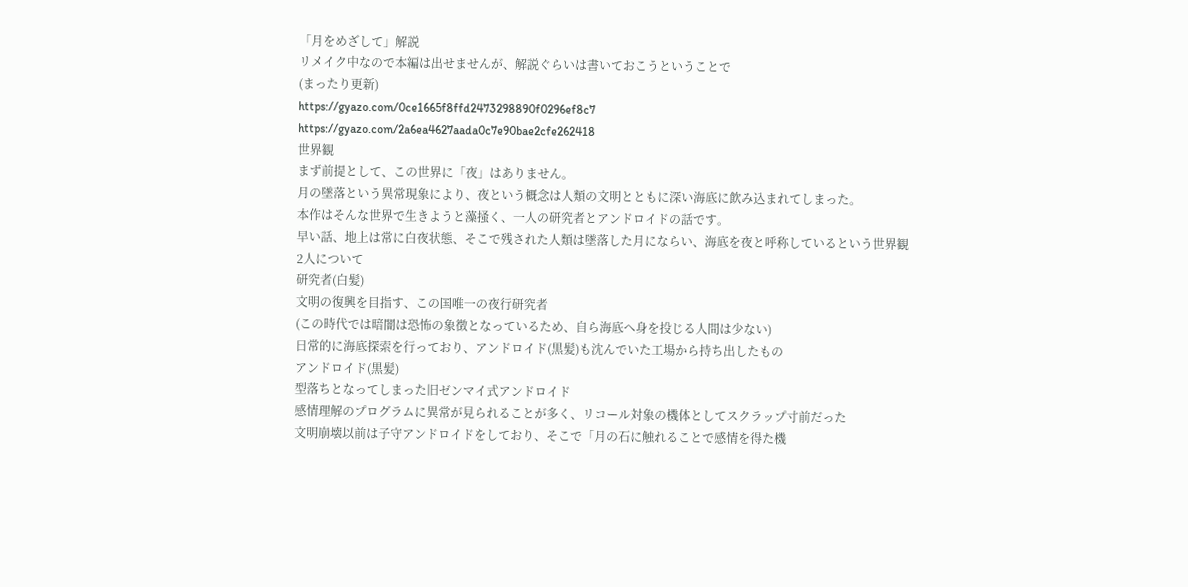「月をめざして」解説
リメイク中なので本編は出せませんが、解説ぐらいは書いておこうということで
(まったり更新)
https://gyazo.com/0ce1665f8ffd2473298890f0296ef8c7
https://gyazo.com/2a6ea4627aada0c7e90bae2cfe262418
世界観
まず前提として、この世界に「夜」はありません。
月の墜落という異常現象により、夜という概念は人類の文明とともに深い海底に飲み込まれてしまった。
本作はそんな世界で生きようと藻掻く、一人の研究者とアンドロイドの話です。
早い話、地上は常に白夜状態、そこで残された人類は墜落した月にならい、海底を夜と呼称しているという世界観
2人について
研究者(白髪)
文明の復興を目指す、この国唯一の夜行研究者
(この時代では暗闇は恐怖の象徴となっているため、自ら海底へ身を投じる人間は少ない)
日常的に海底探索を行っており、アンドロイド(黒髪)も沈んでいた工場から持ち出したもの
アンドロイド(黒髪)
型落ちとなってしまった旧ゼンマイ式アンドロイド
感情理解のプログラムに異常が見られることが多く、リコール対象の機体としてスクラップ寸前だった
文明崩壊以前は子守アンドロイドをしており、そこで「月の石に触れることで感情を得た機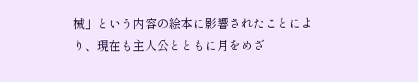械」という内容の絵本に影響されたことにより、現在も主人公とともに月をめざ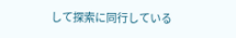して探索に同行している